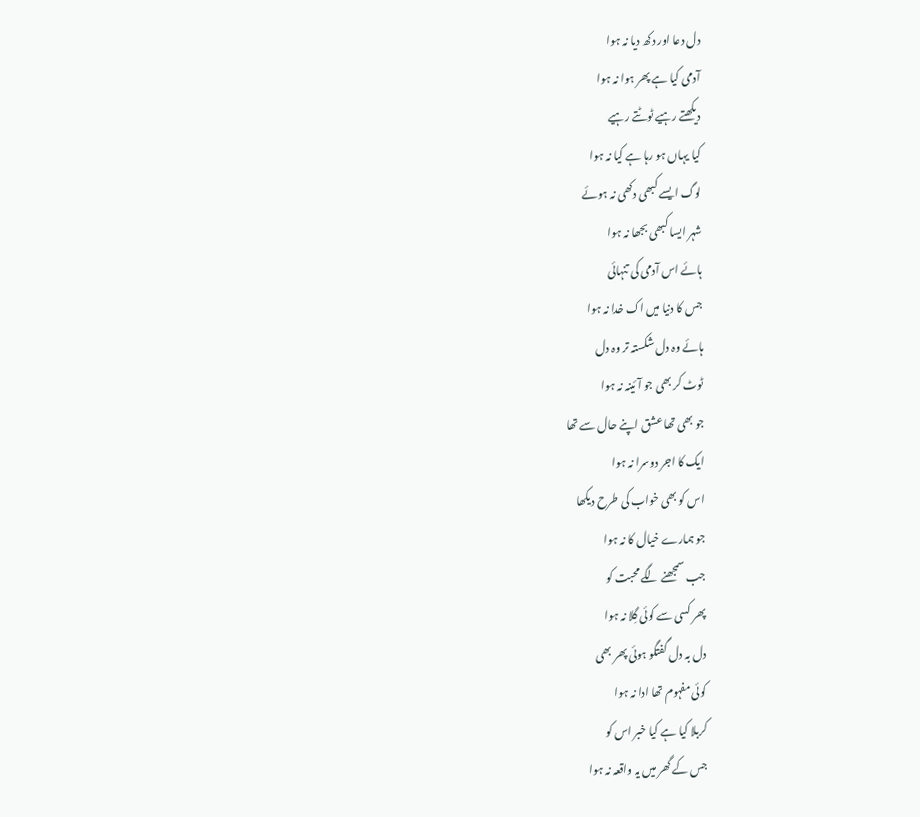دل دعا اور دکھ دیا نہ ہوا
آدمی کیا ہے پھر ہوا نہ ہوا
دیکھتے رہیے ٹوٹتے رہیے
کیا یہاں ہو رہا ہے کیا نہ ہوا
لوگ ایسے کبھی دکھی نہ ہوئے
شہر ایسا کبھی بجھا نہ ہوا
ہائے اس آدمی کی تنہائی
جس کا دنیا میں اک خدا نہ ہوا
ہائے وہ دل شکستہ تر وہ دل
ٹوٹ کر بھی جو آئینہ نہ ہوا
جو بھی تھا عشق اپنے حال سے تھا
ایک کا اجر دوسرا نہ ہوا
اس کو بھی خواب کی طرح دیکھا
جو ہمارے خیال کا نہ ہوا
جب سمجھنے لگے محبت کو
پھر کسی سے کوئی گِلا نہ ہوا
دل بہ دل گفتگو ہوئی پھر بھی
کوئی مفہوم تھا ادا نہ ہوا
کربلا کیا ہے کیا خبر اس کو
جس کے گھر میں یہ واقعہ نہ ہوا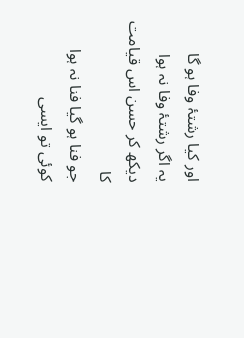اور کیا رشتۂ وفا ہو گا
یہ اگر رشتۂ وفا نہ ہوا
دیکھ کر حسن اس قیامت کا
جو فنا ہو گیا فنا نہ ہوا
کوئی تو ایسی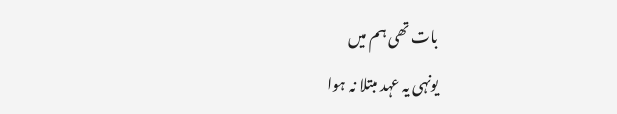بات تھی ہم میں
یونہی یہ عہد مبتلا نہ ہوا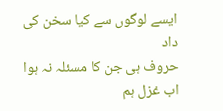ایسے لوگوں سے کیا سخن کی داد
حروف ہی جن کا مسئلہ نہ ہوا
اب غزل ہم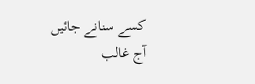کسے سنانے جائیں
آج غالب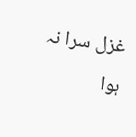غزل سرا نہ ہوا